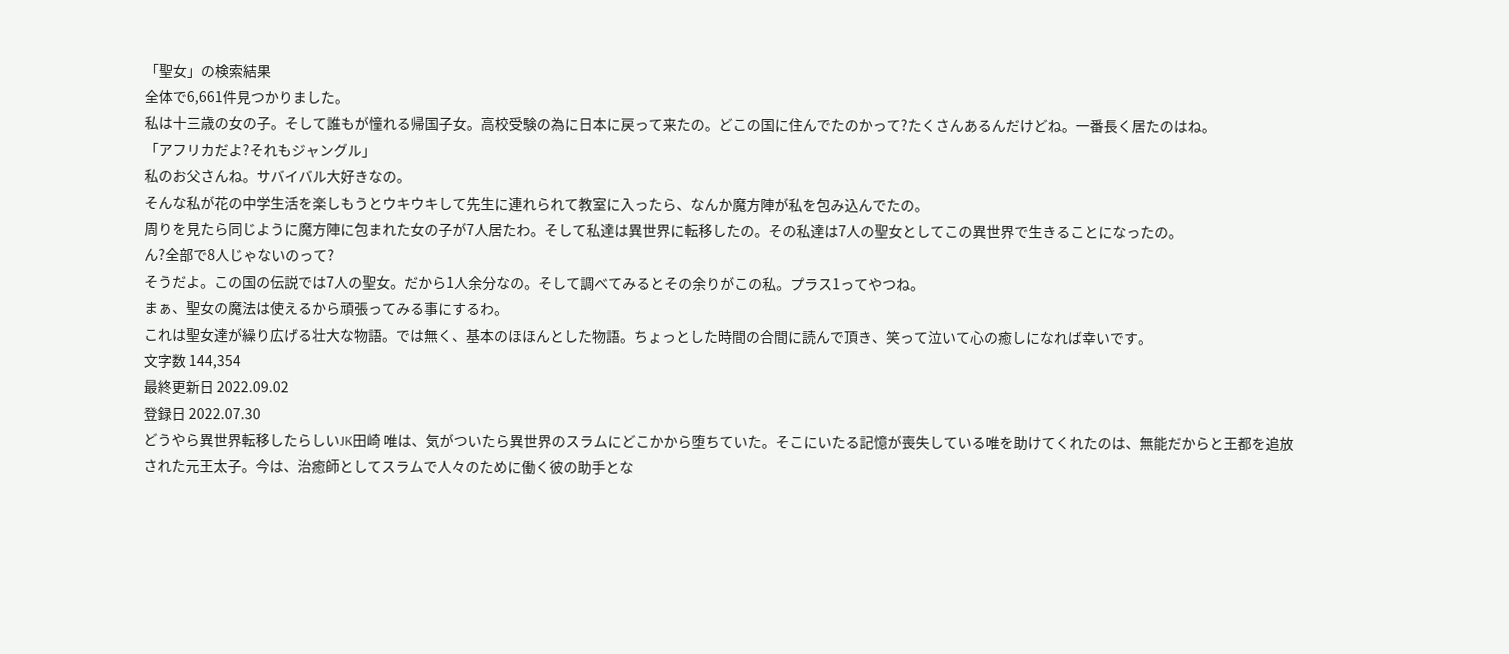「聖女」の検索結果
全体で6,661件見つかりました。
私は十三歳の女の子。そして誰もが憧れる帰国子女。高校受験の為に日本に戻って来たの。どこの国に住んでたのかって?たくさんあるんだけどね。一番長く居たのはね。
「アフリカだよ?それもジャングル」
私のお父さんね。サバイバル大好きなの。
そんな私が花の中学生活を楽しもうとウキウキして先生に連れられて教室に入ったら、なんか魔方陣が私を包み込んでたの。
周りを見たら同じように魔方陣に包まれた女の子が7人居たわ。そして私達は異世界に転移したの。その私達は7人の聖女としてこの異世界で生きることになったの。
ん?全部で8人じゃないのって?
そうだよ。この国の伝説では7人の聖女。だから1人余分なの。そして調べてみるとその余りがこの私。プラス1ってやつね。
まぁ、聖女の魔法は使えるから頑張ってみる事にするわ。
これは聖女達が繰り広げる壮大な物語。では無く、基本のほほんとした物語。ちょっとした時間の合間に読んで頂き、笑って泣いて心の癒しになれば幸いです。
文字数 144,354
最終更新日 2022.09.02
登録日 2022.07.30
どうやら異世界転移したらしいJK田崎 唯は、気がついたら異世界のスラムにどこかから堕ちていた。そこにいたる記憶が喪失している唯を助けてくれたのは、無能だからと王都を追放された元王太子。今は、治癒師としてスラムで人々のために働く彼の助手とな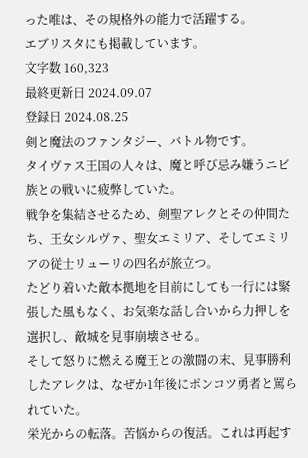った唯は、その規格外の能力で活躍する。
エブリスタにも掲載しています。
文字数 160,323
最終更新日 2024.09.07
登録日 2024.08.25
剣と魔法のファンタジー、バトル物です。
タイヴァス王国の人々は、魔と呼び忌み嫌うニビ族との戦いに疲弊していた。
戦争を集結させるため、剣聖アレクとその仲間たち、王女シルヴァ、聖女エミリア、そしてエミリアの従士リューリの四名が旅立つ。
たどり着いた敵本拠地を目前にしても一行には緊張した風もなく、お気楽な話し合いから力押しを選択し、敵城を見事崩壊させる。
そして怒りに燃える魔王との激闘の末、見事勝利したアレクは、なぜか1年後にポンコツ勇者と罵られていた。
栄光からの転落。苦悩からの復活。これは再起す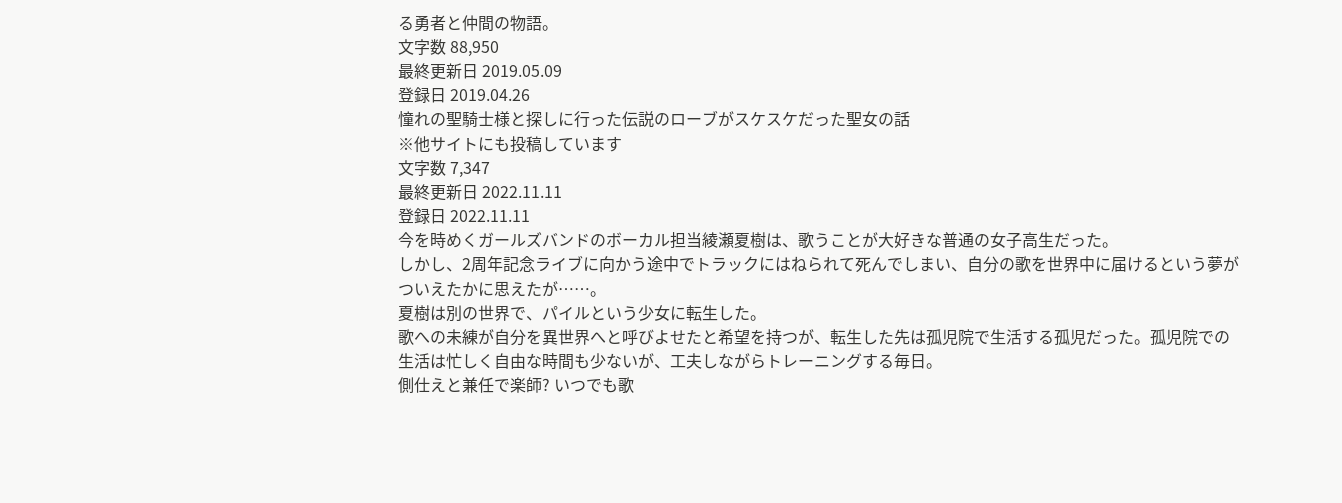る勇者と仲間の物語。
文字数 88,950
最終更新日 2019.05.09
登録日 2019.04.26
憧れの聖騎士様と探しに行った伝説のローブがスケスケだった聖女の話
※他サイトにも投稿しています
文字数 7,347
最終更新日 2022.11.11
登録日 2022.11.11
今を時めくガールズバンドのボーカル担当綾瀬夏樹は、歌うことが大好きな普通の女子高生だった。
しかし、2周年記念ライブに向かう途中でトラックにはねられて死んでしまい、自分の歌を世界中に届けるという夢がついえたかに思えたが……。
夏樹は別の世界で、パイルという少女に転生した。
歌への未練が自分を異世界へと呼びよせたと希望を持つが、転生した先は孤児院で生活する孤児だった。孤児院での生活は忙しく自由な時間も少ないが、工夫しながらトレーニングする毎日。
側仕えと兼任で楽師? いつでも歌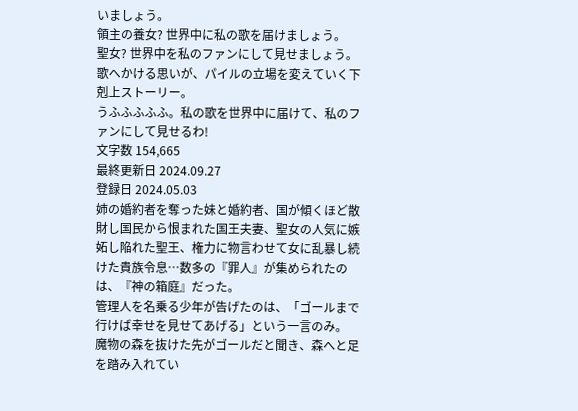いましょう。
領主の養女? 世界中に私の歌を届けましょう。
聖女? 世界中を私のファンにして見せましょう。
歌へかける思いが、パイルの立場を変えていく下剋上ストーリー。
うふふふふふ。私の歌を世界中に届けて、私のファンにして見せるわ!
文字数 154,665
最終更新日 2024.09.27
登録日 2024.05.03
姉の婚約者を奪った妹と婚約者、国が傾くほど散財し国民から恨まれた国王夫妻、聖女の人気に嫉妬し陥れた聖王、権力に物言わせて女に乱暴し続けた貴族令息…数多の『罪人』が集められたのは、『神の箱庭』だった。
管理人を名乗る少年が告げたのは、「ゴールまで行けば幸せを見せてあげる」という一言のみ。
魔物の森を抜けた先がゴールだと聞き、森へと足を踏み入れてい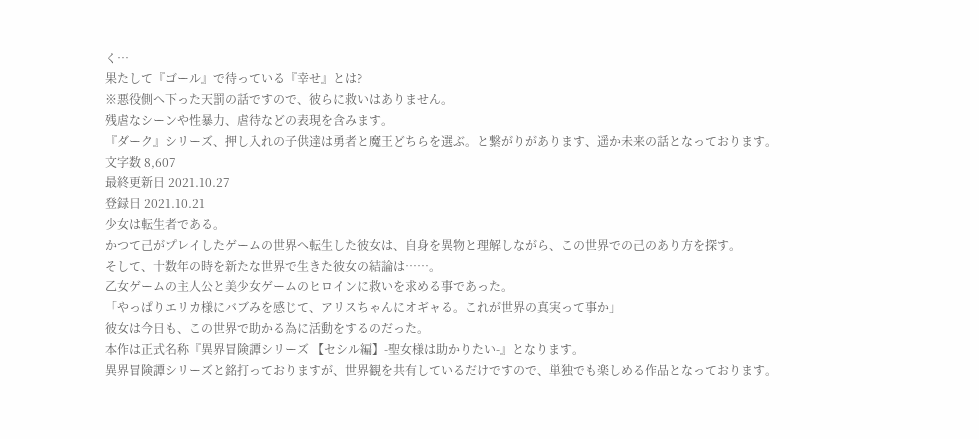く…
果たして『ゴール』で待っている『幸せ』とは?
※悪役側へ下った天罰の話ですので、彼らに救いはありません。
残虐なシーンや性暴力、虐待などの表現を含みます。
『ダーク』シリーズ、押し入れの子供達は勇者と魔王どちらを選ぶ。と繋がりがあります、遥か未来の話となっております。
文字数 8,607
最終更新日 2021.10.27
登録日 2021.10.21
少女は転生者である。
かつて己がプレイしたゲームの世界へ転生した彼女は、自身を異物と理解しながら、この世界での己のあり方を探す。
そして、十数年の時を新たな世界で生きた彼女の結論は……。
乙女ゲームの主人公と美少女ゲームのヒロインに救いを求める事であった。
「やっぱりエリカ様にバブみを感じて、アリスちゃんにオギャる。これが世界の真実って事か」
彼女は今日も、この世界で助かる為に活動をするのだった。
本作は正式名称『異界冒険譚シリーズ 【セシル編】-聖女様は助かりたい-』となります。
異界冒険譚シリーズと銘打っておりますが、世界観を共有しているだけですので、単独でも楽しめる作品となっております。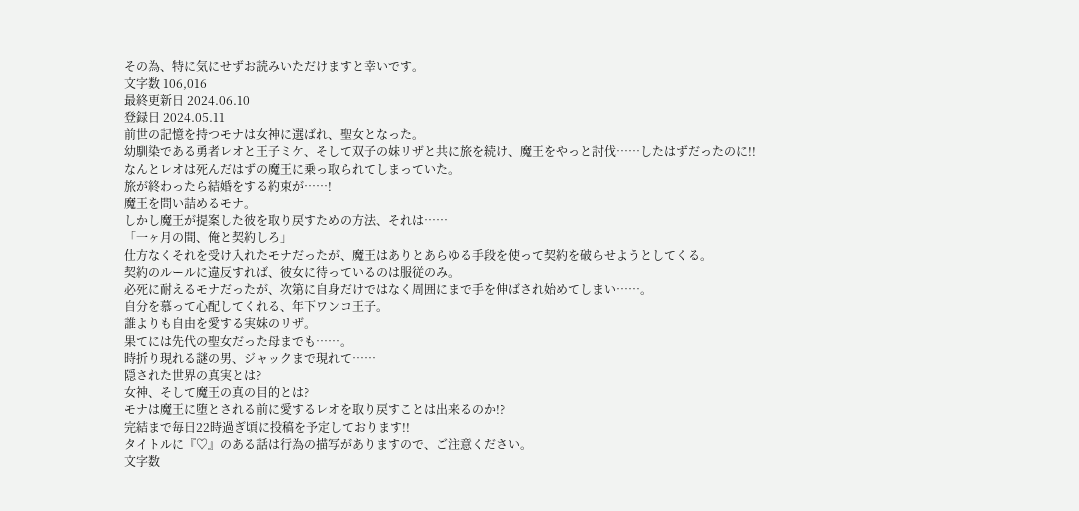その為、特に気にせずお読みいただけますと幸いです。
文字数 106,016
最終更新日 2024.06.10
登録日 2024.05.11
前世の記憶を持つモナは女神に選ばれ、聖女となった。
幼馴染である勇者レオと王子ミケ、そして双子の妹リザと共に旅を続け、魔王をやっと討伐……したはずだったのに!!
なんとレオは死んだはずの魔王に乗っ取られてしまっていた。
旅が終わったら結婚をする約束が……!
魔王を問い詰めるモナ。
しかし魔王が提案した彼を取り戻すための方法、それは……
「一ヶ月の間、俺と契約しろ」
仕方なくそれを受け入れたモナだったが、魔王はありとあらゆる手段を使って契約を破らせようとしてくる。
契約のルールに違反すれば、彼女に待っているのは服従のみ。
必死に耐えるモナだったが、次第に自身だけではなく周囲にまで手を伸ばされ始めてしまい……。
自分を慕って心配してくれる、年下ワンコ王子。
誰よりも自由を愛する実妹のリザ。
果てには先代の聖女だった母までも……。
時折り現れる謎の男、ジャックまで現れて……
隠された世界の真実とは?
女神、そして魔王の真の目的とは?
モナは魔王に堕とされる前に愛するレオを取り戻すことは出来るのか!?
完結まで毎日22時過ぎ頃に投稿を予定しております!!
タイトルに『♡』のある話は行為の描写がありますので、ご注意ください。
文字数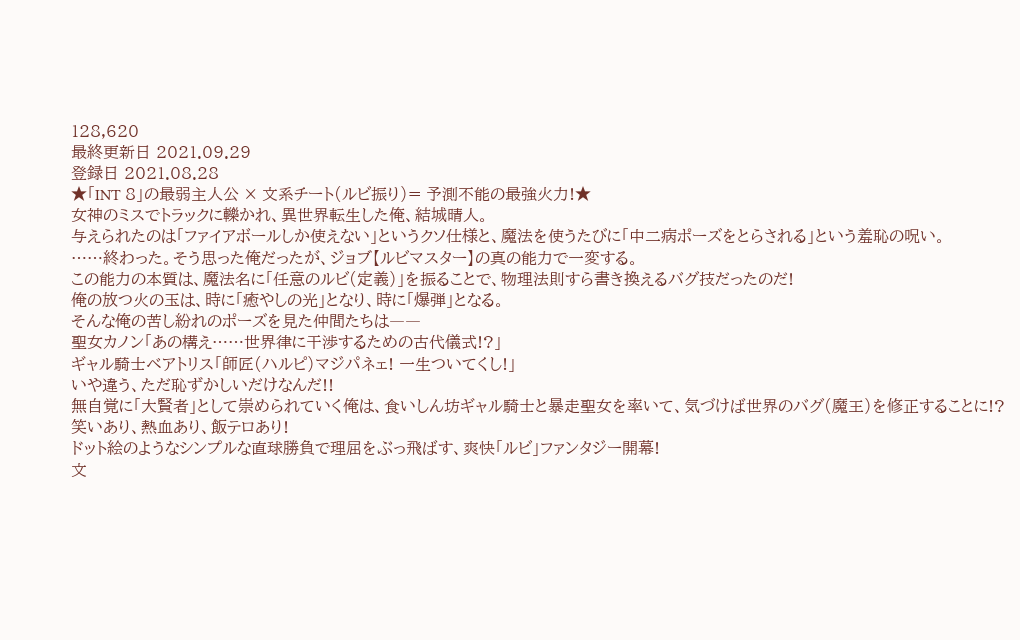128,620
最終更新日 2021.09.29
登録日 2021.08.28
★「INT 8」の最弱主人公 × 文系チート(ルビ振り)= 予測不能の最強火力!★
女神のミスでトラックに轢かれ、異世界転生した俺、結城晴人。
与えられたのは「ファイアボールしか使えない」というクソ仕様と、魔法を使うたびに「中二病ポーズをとらされる」という羞恥の呪い。
……終わった。そう思った俺だったが、ジョブ【ルビマスター】の真の能力で一変する。
この能力の本質は、魔法名に「任意のルビ(定義)」を振ることで、物理法則すら書き換えるバグ技だったのだ!
俺の放つ火の玉は、時に「癒やしの光」となり、時に「爆弾」となる。
そんな俺の苦し紛れのポーズを見た仲間たちは――
聖女カノン「あの構え……世界律に干渉するための古代儀式!?」
ギャル騎士ベアトリス「師匠(ハルピ)マジパネェ! 一生ついてくし!」
いや違う、ただ恥ずかしいだけなんだ!!
無自覚に「大賢者」として崇められていく俺は、食いしん坊ギャル騎士と暴走聖女を率いて、気づけば世界のバグ(魔王)を修正することに!?
笑いあり、熱血あり、飯テロあり!
ドット絵のようなシンプルな直球勝負で理屈をぶっ飛ばす、爽快「ルビ」ファンタジー開幕!
文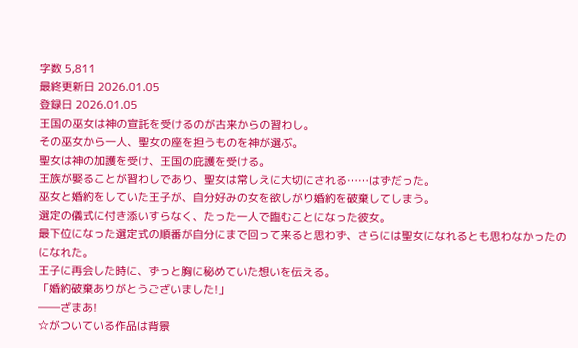字数 5,811
最終更新日 2026.01.05
登録日 2026.01.05
王国の巫女は神の宣託を受けるのが古来からの習わし。
その巫女から一人、聖女の座を担うものを神が選ぶ。
聖女は神の加護を受け、王国の庇護を受ける。
王族が娶ることが習わしであり、聖女は常しえに大切にされる……はずだった。
巫女と婚約をしていた王子が、自分好みの女を欲しがり婚約を破棄してしまう。
選定の儀式に付き添いすらなく、たった一人で臨むことになった彼女。
最下位になった選定式の順番が自分にまで回って来ると思わず、さらには聖女になれるとも思わなかったのになれた。
王子に再会した時に、ずっと胸に秘めていた想いを伝える。
「婚約破棄ありがとうございました!」
――ざまあ!
☆がついている作品は背景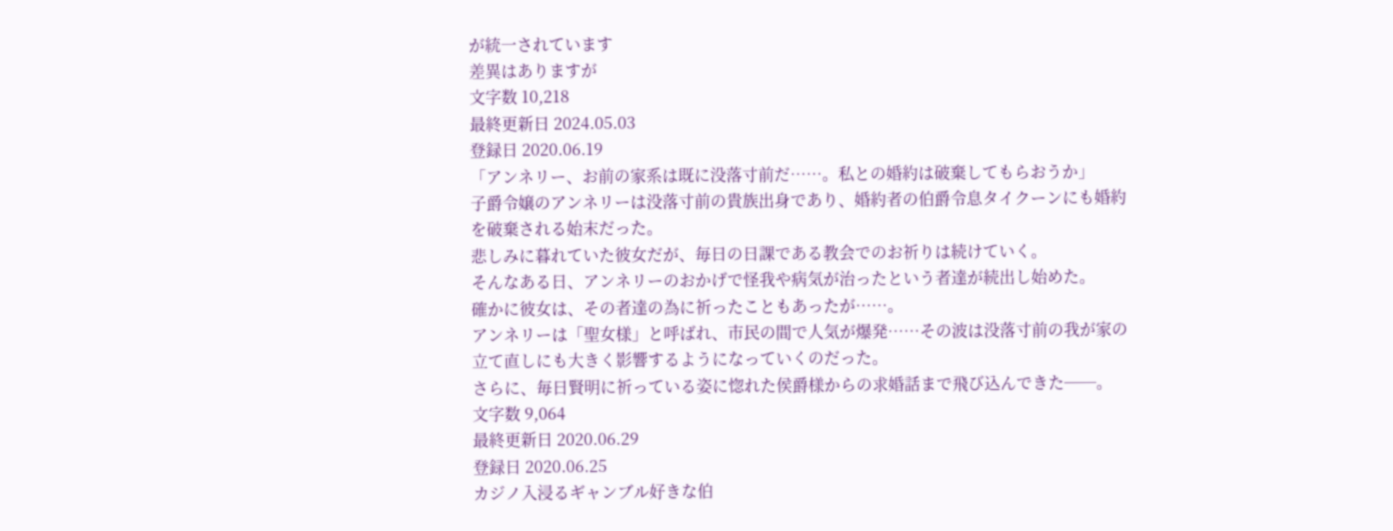が統一されています
差異はありますが
文字数 10,218
最終更新日 2024.05.03
登録日 2020.06.19
「アンネリー、お前の家系は既に没落寸前だ……。私との婚約は破棄してもらおうか」
子爵令嬢のアンネリーは没落寸前の貴族出身であり、婚約者の伯爵令息タイクーンにも婚約を破棄される始末だった。
悲しみに暮れていた彼女だが、毎日の日課である教会でのお祈りは続けていく。
そんなある日、アンネリーのおかげで怪我や病気が治ったという者達が続出し始めた。
確かに彼女は、その者達の為に祈ったこともあったが……。
アンネリーは「聖女様」と呼ばれ、市民の間で人気が爆発……その波は没落寸前の我が家の立て直しにも大きく影響するようになっていくのだった。
さらに、毎日賢明に祈っている姿に惚れた侯爵様からの求婚話まで飛び込んできた──。
文字数 9,064
最終更新日 2020.06.29
登録日 2020.06.25
カジノ入浸るギャンブル好きな伯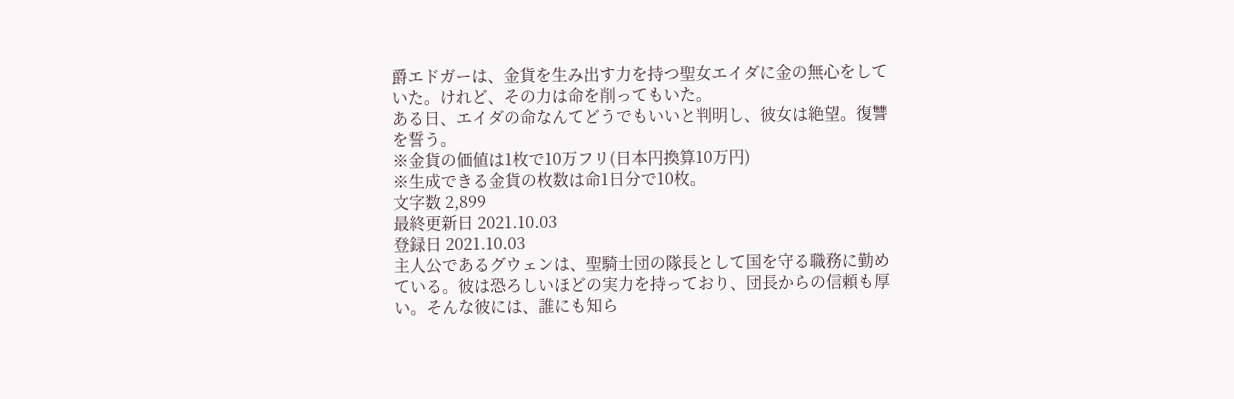爵エドガーは、金貨を生み出す力を持つ聖女エイダに金の無心をしていた。けれど、その力は命を削ってもいた。
ある日、エイダの命なんてどうでもいいと判明し、彼女は絶望。復讐を誓う。
※金貨の価値は1枚で10万フリ(日本円換算10万円)
※生成できる金貨の枚数は命1日分で10枚。
文字数 2,899
最終更新日 2021.10.03
登録日 2021.10.03
主人公であるグウェンは、聖騎士団の隊長として国を守る職務に勤めている。彼は恐ろしいほどの実力を持っており、団長からの信頼も厚い。そんな彼には、誰にも知ら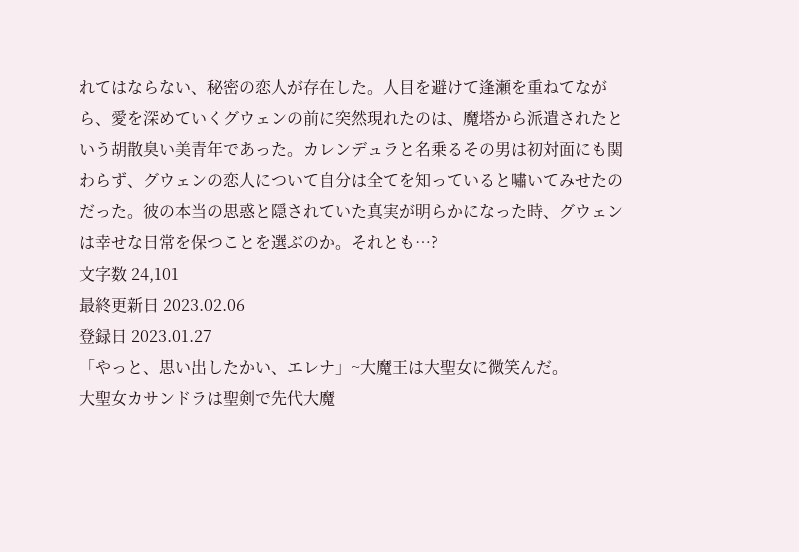れてはならない、秘密の恋人が存在した。人目を避けて逢瀬を重ねてながら、愛を深めていくグウェンの前に突然現れたのは、魔塔から派遣されたという胡散臭い美青年であった。カレンデュラと名乗るその男は初対面にも関わらず、グウェンの恋人について自分は全てを知っていると嘯いてみせたのだった。彼の本当の思惑と隠されていた真実が明らかになった時、グウェンは幸せな日常を保つことを選ぶのか。それとも…?
文字数 24,101
最終更新日 2023.02.06
登録日 2023.01.27
「やっと、思い出したかい、エレナ」~大魔王は大聖女に微笑んだ。
大聖女カサンドラは聖剣で先代大魔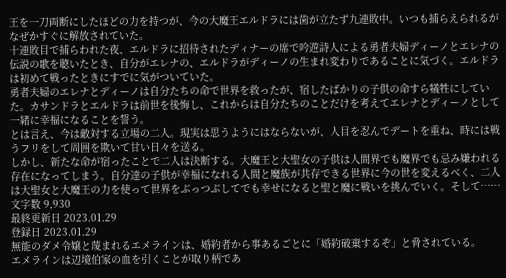王を一刀両断にしたほどの力を持つが、今の大魔王エルドラには歯が立たず九連敗中。いつも捕らえられるがなぜかすぐに解放されていた。
十連敗目で捕らわれた夜、エルドラに招待されたディナーの席で吟遊詩人による勇者夫婦ディーノとエレナの伝説の歌を聴いたとき、自分がエレナの、エルドラがディーノの生まれ変わりであることに気づく。エルドラは初めて戦ったときにすでに気がついていた。
勇者夫婦のエレナとディーノは自分たちの命で世界を救ったが、宿したばかりの子供の命すら犠牲にしていた。カサンドラとエルドラは前世を後悔し、これからは自分たちのことだけを考えてエレナとディーノとして一緒に幸福になることを誓う。
とは言え、今は敵対する立場の二人。現実は思うようにはならないが、人目を忍んでデートを重ね、時には戦うフリをして周囲を欺いて甘い日々を送る。
しかし、新たな命が宿ったことで二人は決断する。大魔王と大聖女の子供は人間界でも魔界でも忌み嫌われる存在になってしまう。自分達の子供が幸福になれる人間と魔族が共存できる世界に今の世を変えるべく、二人は大聖女と大魔王の力を使って世界をぶっつぶしてでも幸せになると聖と魔に戦いを挑んでいく。そして……
文字数 9,930
最終更新日 2023.01.29
登録日 2023.01.29
無能のダメ令嬢と蔑まれるエメラインは、婚約者から事あるごとに「婚約破棄するぞ」と脅されている。
エメラインは辺境伯家の血を引くことが取り柄であ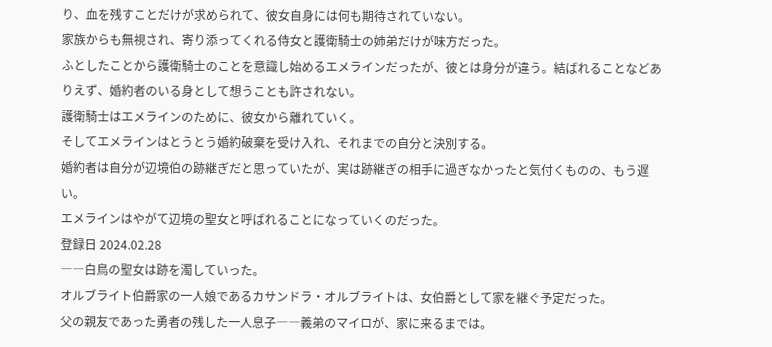り、血を残すことだけが求められて、彼女自身には何も期待されていない。
家族からも無視され、寄り添ってくれる侍女と護衛騎士の姉弟だけが味方だった。
ふとしたことから護衛騎士のことを意識し始めるエメラインだったが、彼とは身分が違う。結ばれることなどありえず、婚約者のいる身として想うことも許されない。
護衛騎士はエメラインのために、彼女から離れていく。
そしてエメラインはとうとう婚約破棄を受け入れ、それまでの自分と決別する。
婚約者は自分が辺境伯の跡継ぎだと思っていたが、実は跡継ぎの相手に過ぎなかったと気付くものの、もう遅い。
エメラインはやがて辺境の聖女と呼ばれることになっていくのだった。
登録日 2024.02.28
――白鳥の聖女は跡を濁していった。
オルブライト伯爵家の一人娘であるカサンドラ・オルブライトは、女伯爵として家を継ぐ予定だった。
父の親友であった勇者の残した一人息子――義弟のマイロが、家に来るまでは。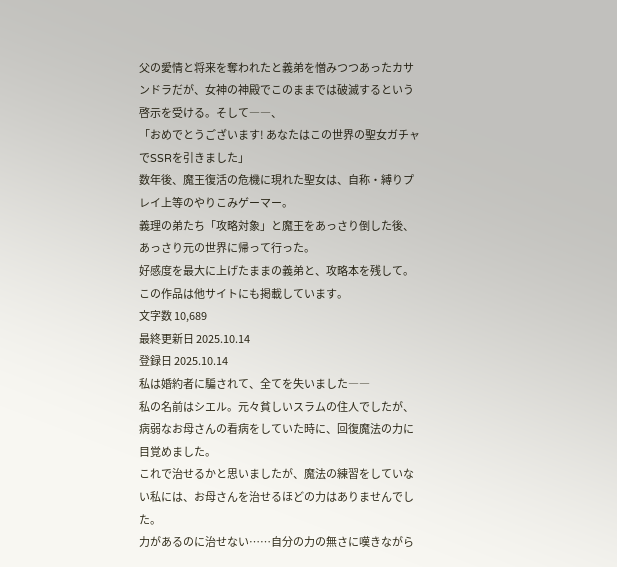父の愛情と将来を奪われたと義弟を憎みつつあったカサンドラだが、女神の神殿でこのままでは破滅するという啓示を受ける。そして――、
「おめでとうございます! あなたはこの世界の聖女ガチャでSSRを引きました」
数年後、魔王復活の危機に現れた聖女は、自称・縛りプレイ上等のやりこみゲーマー。
義理の弟たち「攻略対象」と魔王をあっさり倒した後、あっさり元の世界に帰って行った。
好感度を最大に上げたままの義弟と、攻略本を残して。
この作品は他サイトにも掲載しています。
文字数 10,689
最終更新日 2025.10.14
登録日 2025.10.14
私は婚約者に騙されて、全てを失いました――
私の名前はシエル。元々貧しいスラムの住人でしたが、病弱なお母さんの看病をしていた時に、回復魔法の力に目覚めました。
これで治せるかと思いましたが、魔法の練習をしていない私には、お母さんを治せるほどの力はありませんでした。
力があるのに治せない……自分の力の無さに嘆きながら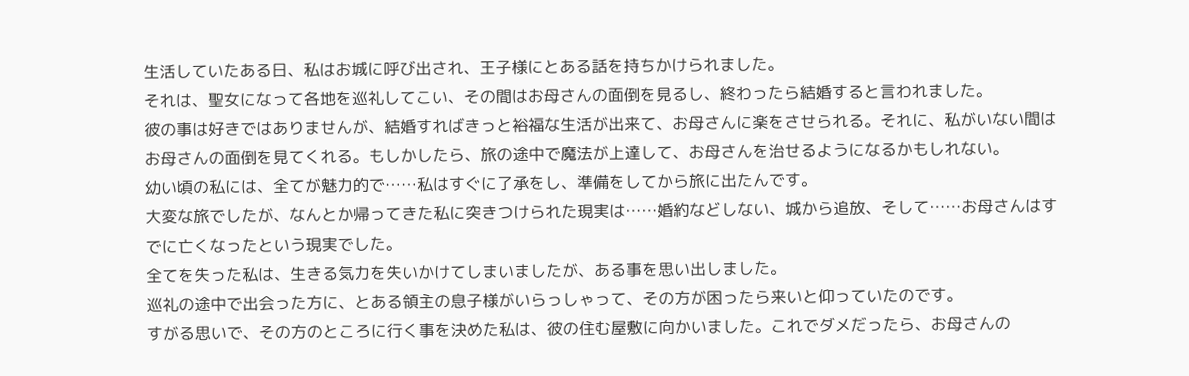生活していたある日、私はお城に呼び出され、王子様にとある話を持ちかけられました。
それは、聖女になって各地を巡礼してこい、その間はお母さんの面倒を見るし、終わったら結婚すると言われました。
彼の事は好きではありませんが、結婚すればきっと裕福な生活が出来て、お母さんに楽をさせられる。それに、私がいない間はお母さんの面倒を見てくれる。もしかしたら、旅の途中で魔法が上達して、お母さんを治せるようになるかもしれない。
幼い頃の私には、全てが魅力的で……私はすぐに了承をし、準備をしてから旅に出たんです。
大変な旅でしたが、なんとか帰ってきた私に突きつけられた現実は……婚約などしない、城から追放、そして……お母さんはすでに亡くなったという現実でした。
全てを失った私は、生きる気力を失いかけてしまいましたが、ある事を思い出しました。
巡礼の途中で出会った方に、とある領主の息子様がいらっしゃって、その方が困ったら来いと仰っていたのです。
すがる思いで、その方のところに行く事を決めた私は、彼の住む屋敷に向かいました。これでダメだったら、お母さんの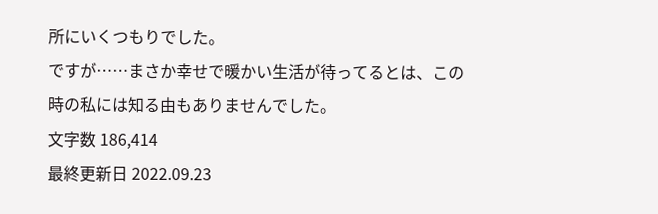所にいくつもりでした。
ですが……まさか幸せで暖かい生活が待ってるとは、この時の私には知る由もありませんでした。
文字数 186,414
最終更新日 2022.09.23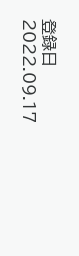登録日 2022.09.17